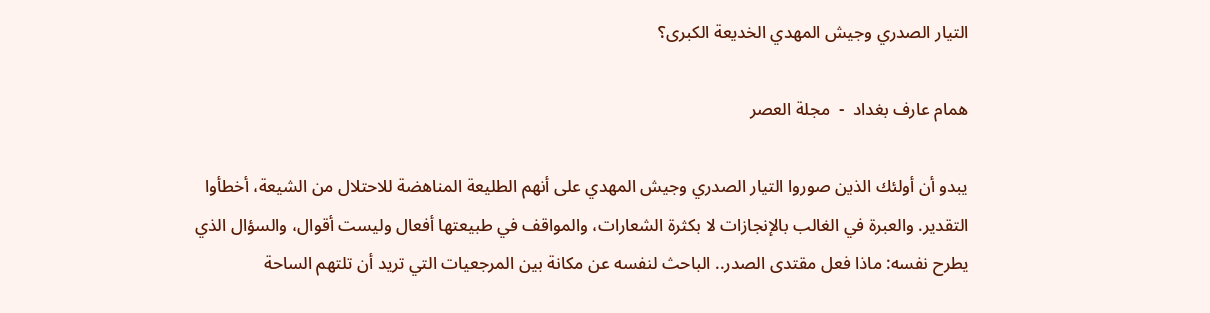التيار الصدري وجيش المهدي الخديعة الكبرى؟

همام عارف بغداد  -  مجلة العصر

يبدو أن أولئك الذين صوروا التيار الصدري وجيش المهدي على أنهم الطليعة المناهضة للاحتلال من الشيعة، أخطأوا التقدير. والعبرة في الغالب بالإنجازات لا بكثرة الشعارات، والمواقف في طبيعتها أفعال وليست أقوال، والسؤال الذي يطرح نفسه: ماذا فعل مقتدى الصدر.. الباحث لنفسه عن مكانة بين المرجعيات التي تريد أن تلتهم الساحة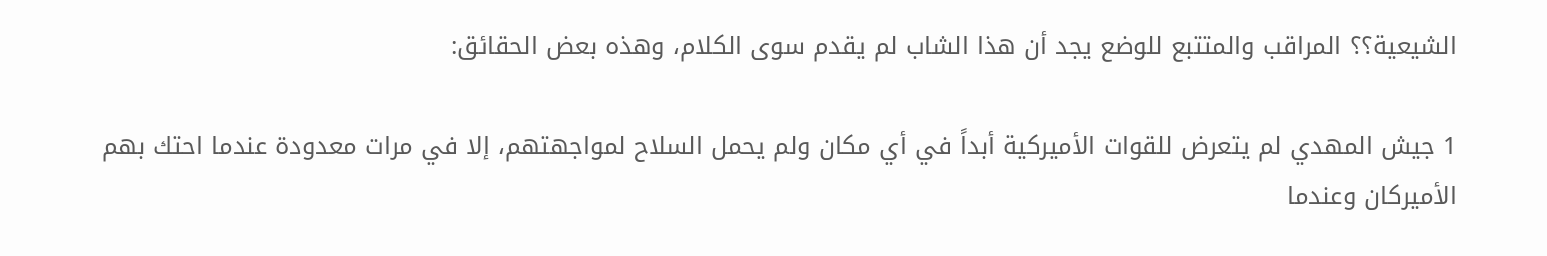الشيعية؟؟ المراقب والمتتبع للوضع يجد أن هذا الشاب لم يقدم سوى الكلام، وهذه بعض الحقائق:

1 جيش المهدي لم يتعرض للقوات الأميركية أبداً في أي مكان ولم يحمل السلاح لمواجهتهم، إلا في مرات معدودة عندما احتك بهم الأميركان وعندما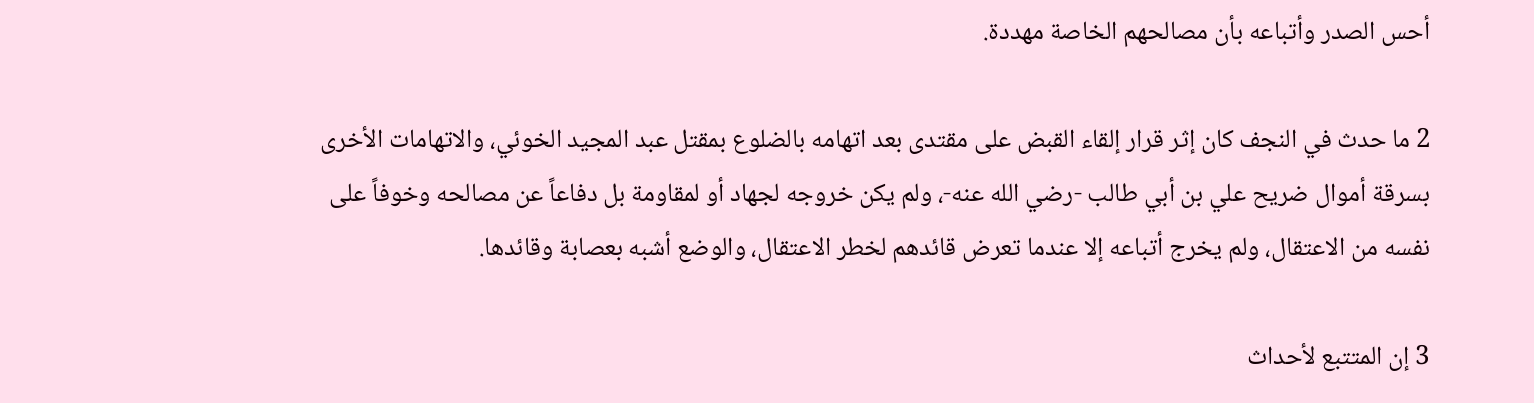أحس الصدر وأتباعه بأن مصالحهم الخاصة مهددة.

2 ما حدث في النجف كان إثر قرار إلقاء القبض على مقتدى بعد اتهامه بالضلوع بمقتل عبد المجيد الخوئي، والاتهامات الأخرى بسرقة أموال ضريح علي بن أبي طالب -رضي الله عنه-، ولم يكن خروجه لجهاد أو لمقاومة بل دفاعاً عن مصالحه وخوفاً على نفسه من الاعتقال، ولم يخرج أتباعه إلا عندما تعرض قائدهم لخطر الاعتقال، والوضع أشبه بعصابة وقائدها.

3 إن المتتبع لأحداث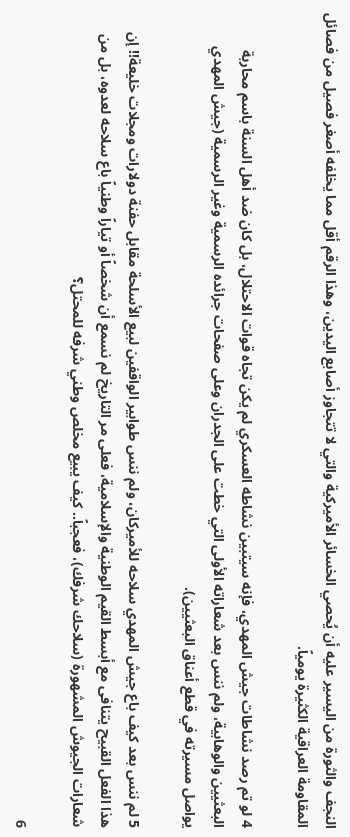النجف والثورة من اليسير عليه أن يُحصي الخسائر الأميركية والتي لا تتجاوز أصابع اليدين، وهذا الرقم أقل مما يخلفه أصغر فصيل من فصائل المقاومة العراقية الكثيرة يومياً.

4 لو تم رصد نشاطات جيش المهدي، فإنه سيتبين نشاطه العسكري لم يكن تجاه قوات الاحتلال، بل كان ضد أهل السنة باسم محاربة البعثيين والوهابية، ولم ننس بعد شعاراته الأولى التي خطت على الجدران وعلى صفحات جرائده الرسمية وغير الرسمية (جيش المهدي يواصل مسيرته في قطع أعناق البعثيين).

5 لم ننس بعد كيف باع جيش المهدي سلاحه للأميركان، ولم ننس طوابير الواقفين لبيع الأسلحة مقابل حفنة دولارات ومجلات خليعة!! إن هذا الفعل القبيح يتنافى مع أبسط القيم الوطنية والإسلامية، فعلى مر التاريخ لم نسمع أن شخصاً أو تياراً وطنياً باع سلاحه لعدوه، بل من شعارات الجيوش المشهورة (سلاحك شرفك)، فعجباً.. كيف يبيع مخلص وطني شرفه للمحتل؟

6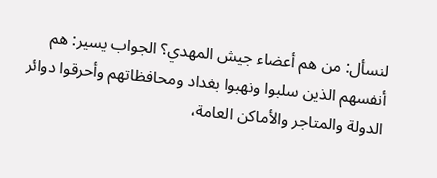لنسأل: من هم أعضاء جيش المهدي؟ الجواب يسير: هم أنفسهم الذين سلبوا ونهبوا بغداد ومحافظاتهم وأحرقوا دوائر الدولة والمتاجر والأماكن العامة،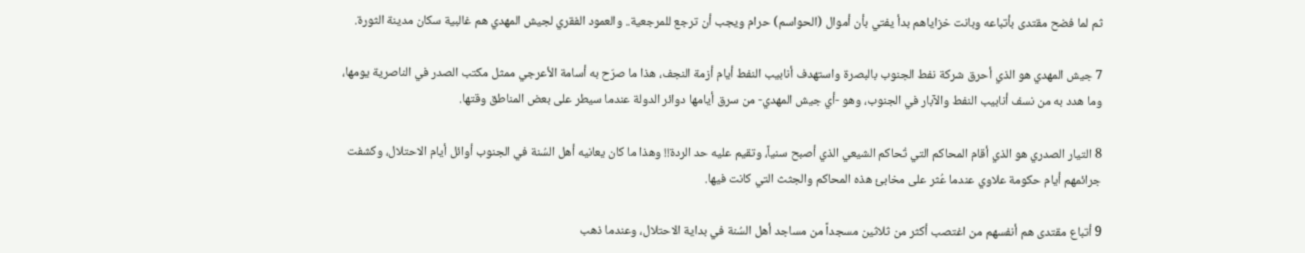ثم لما فضح مقتدى بأتباعه وبانت خزاياهم بدأ يفتي بأن أموال (الحواسم) حرام ويجب أن ترجع للمرجعية.. والعمود الفقري لجيش المهدي هم غالبية سكان مدينة الثورة.

7 جيش المهدي هو الذي أحرق شركة نفط الجنوب بالبصرة واستهدف أنابيب النفط أيام أزمة النجف، هذا ما صرّح به أسامة الأعرجي ممثل مكتب الصدر في الناصرية يومها، وما هدد به من نسف أنابيب النفط والآبار في الجنوب، وهو -أي جيش المهدي- من سرق أيامها دوائر الدولة عندما سيطر على بعض المناطق وقتها.

8 التيار الصدري هو الذي أقام المحاكم التي تُحاكم الشيعي الذي أصبح سنياً، وتقيم عليه حد الردة!! وهذا ما كان يعانيه أهل السُنة في الجنوب أوائل أيام الاحتلال، وكشفت جرائمهم أيام حكومة علاوي عندما عُثر على مخابئ هذه المحاكم والجثث التي كانت فيها.

9 أتباع مقتدى هم أنفسهم من اغتصب أكثر من ثلاثين مسجداً من مساجد أهل السُنة في بداية الاحتلال، وعندما ذهب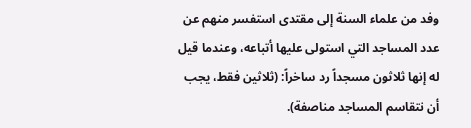وفد من علماء السنة إلى مقتدى استفسر منهم عن عدد المساجد التي استولى عليها أتباعه، وعندما قيل له إنها ثلاثون مسجداً رد ساخراً: (ثلاثين فقط، يجب أن نتقاسم المساجد مناصفة).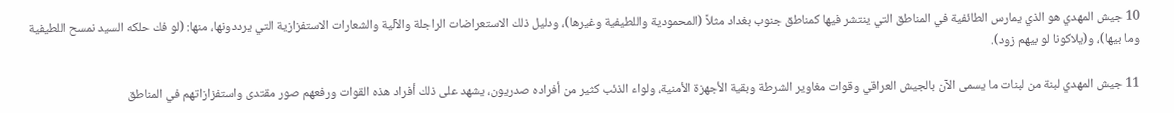10 جيش المهدي هو الذي يمارس الطائفية في المناطق التي ينتشر فيها كمناطق جنوب بغداد مثلاً (المحمودية واللطيفية وغيرها)، ودليل ذلك الاستعراضات الراجلة والآلية والشعارات الاستفزازية التي يرددونها، منها: (لو فك حلكه السيد نمسح اللطيفية وما بيها)، و(يلاكونا لو بيهم زود).

11 جيش المهدي لبنة من لبنات ما يسمى الآن بالجيش العراقي وقوات مغاوير الشرطة وبقية الأجهزة الأمنية، ولواء الذئب كثير من أفراده صدريون، يشهد على ذلك أفراد هذه القوات ورفعهم صور مقتدى واستفزازاتهم في المناطق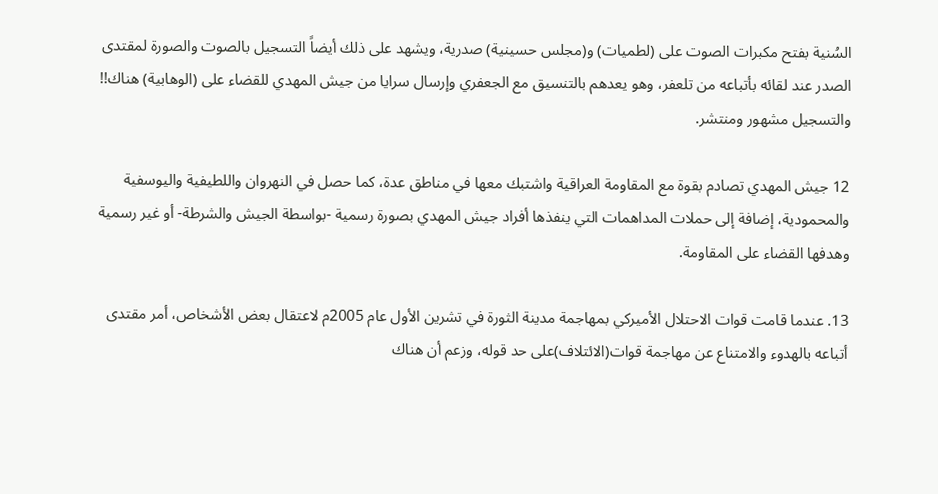السُنية بفتح مكبرات الصوت على (لطميات) و(مجلس حسينية) صدرية، ويشهد على ذلك أيضاً التسجيل بالصوت والصورة لمقتدى الصدر عند لقائه بأتباعه من تلعفر، وهو يعدهم بالتنسيق مع الجعفري وإرسال سرايا من جيش المهدي للقضاء على (الوهابية) هناك!! والتسجيل مشهور ومنتشر.

12 جيش المهدي تصادم بقوة مع المقاومة العراقية واشتبك معها في مناطق عدة، كما حصل في النهروان واللطيفية واليوسفية والمحمودية، إضافة إلى حملات المداهمات التي ينفذها أفراد جيش المهدي بصورة رسمية -بواسطة الجيش والشرطة- أو غير رسمية وهدفها القضاء على المقاومة.

13. عندما قامت قوات الاحتلال الأميركي بمهاجمة مدينة الثورة في تشرين الأول عام 2005م لاعتقال بعض الأشخاص، أمر مقتدى أتباعه بالهدوء والامتناع عن مهاجمة قوات(الائتلاف)على حد قوله، وزعم أن هناك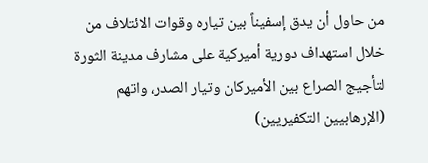من حاول أن يدق إسفيناً بين تياره وقوات الائتلاف من خلال استهداف دورية أميركية على مشارف مدينة الثورة لتأجيج الصراع بين الأميركان وتيار الصدر، واتهم (الإرهابيين التكفيريين)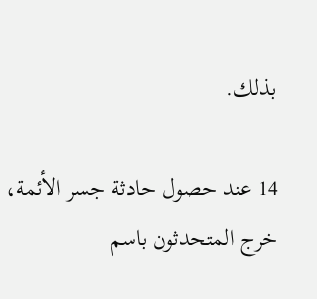بذلك.

14 عند حصول حادثة جسر الأئمة، خرج المتحدثون باسم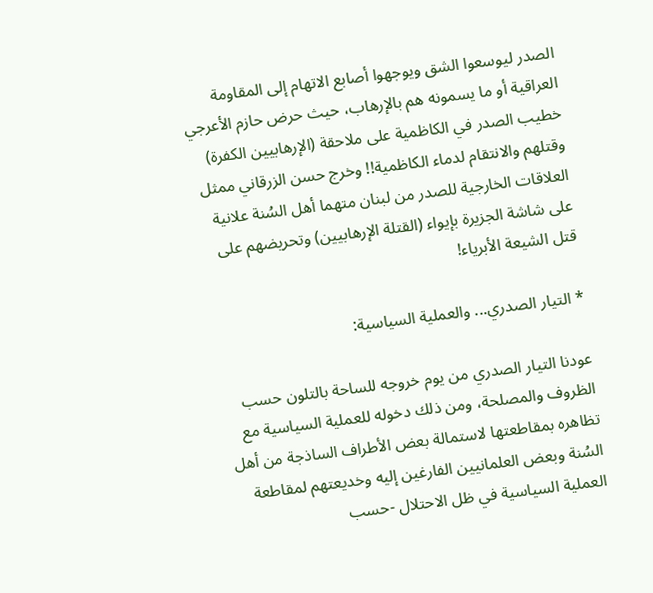الصدر ليوسعوا الشق ويوجهوا أصابع الاتهام إلى المقاومة العراقية أو ما يسمونه هم بالإرهاب، حيث حرض حازم الأعرجي خطيب الصدر في الكاظمية على ملاحقة (الإرهابيين الكفرة) وقتلهم والانتقام لدماء الكاظمية!! وخرج حسن الزرقاني ممثل العلاقات الخارجية للصدر من لبنان متهما أهل السُنة علانية على شاشة الجزيرة بإيواء (القتلة الإرهابيين) وتحريضهم على قتل الشيعة الأبرياء!

* التيار الصدري... والعملية السياسية:

عودنا التيار الصدري من يوم خروجه للساحة بالتلون حسب الظروف والمصلحة، ومن ذلك دخوله للعملية السياسية مع تظاهره بمقاطعتها لاستمالة بعض الأطراف الساذجة من أهل السُنة وبعض العلمانيين الفارغين إليه وخديعتهم لمقاطعة العملية السياسية في ظل الاحتلال -حسب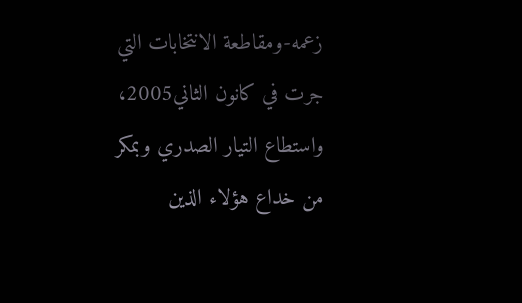زعمه-ومقاطعة الانتخابات التي جرت في كانون الثاني2005، واستطاع التيار الصدري وبمكر من خداع هؤلاء الذين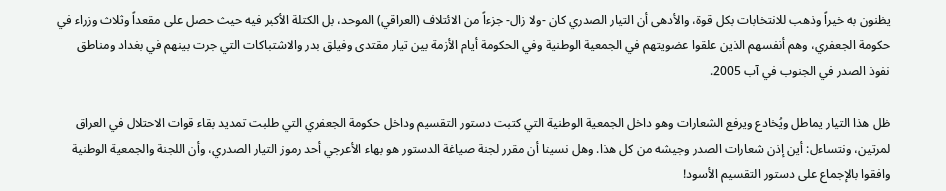يظنون به خيراً وذهب للانتخابات بكل قوة، والأدهى أن التيار الصدري كان -ولا زال- جزءاً من الائتلاف (العراقي) الموحد، بل الكتلة الأكبر فيه حيث حصل على مقعداً وثلاث وزراء في حكومة الجعفري، وهم أنفسهم الذين علقوا عضويتهم في الجمعية الوطنية وفي الحكومة أيام الأزمة بين تيار مقتدى وفيلق بدر والاشتباكات التي جرت بينهم في بغداد ومناطق نفوذ الصدر في الجنوب في آب 2005.

ظل هذا التيار يماطل ويُخادع ويرفع الشعارات وهو داخل الجمعية الوطنية التي كتبت دستور التقسيم وداخل حكومة الجعفري التي طلبت تمديد بقاء قوات الاحتلال في العراق لمرتين، ونتساءل: أين إذن شعارات الصدر وجيشه من كل هذا. وهل نسينا أن مقرر لجنة صياغة الدستور هو بهاء الأعرجي أحد رموز التيار الصدري، وأن اللجنة والجمعية الوطنية وافقوا بالإجماع على دستور التقسيم الأسود!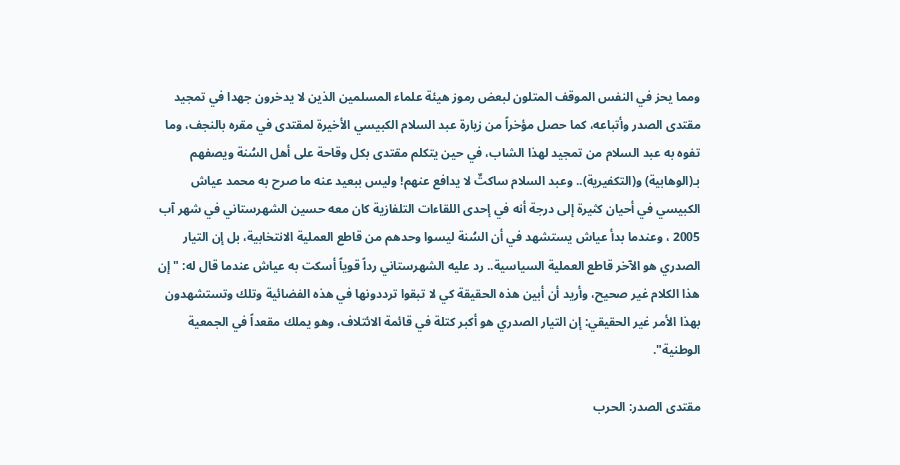ومما يحز في النفس الموقف المتلون لبعض رموز هيئة علماء المسلمين الذين لا يدخرون جهدا في تمجيد مقتدى الصدر وأتباعه، كما حصل مؤخراً من زيارة عبد السلام الكبيسي الأخيرة لمقتدى في مقره بالنجف، وما تفوه به عبد السلام من تمجيد لهذا الشاب، في حين يتكلم مقتدى بكل وقاحة على أهل السُنة ويصفهم بـ(الوهابية) و(التكفيرية).. وعبد السلام ساكتٌ لا يدافع عنهم! وليس ببعيد عنه ما صرح به محمد عياش الكبيسي في أحيان كثيرة إلى درجة أنه في إحدى اللقاءات التلفازية كان معه حسين الشهرستاني في شهر آب 2005 ، وعندما بدأ عياش يستشهد في أن السُنة ليسوا وحدهم من قاطع العملية الانتخابية، بل إن التيار الصدري هو الآخر قاطع العملية السياسية.. رد عليه الشهرستاني رداً قوياً أسكت به عياش عندما قال له: "إن هذا الكلام غير صحيح، وأريد أن أبين هذه الحقيقة كي لا تبقوا ترددونها في هذه الفضائية وتلك وتستشهدون بهذا الأمر غير الحقيقي: إن التيار الصدري هو أكبر كتلة في قائمة الائتلاف، وهو يملك مقعداً في الجمعية الوطنية".

مقتدى الصدر: الحرب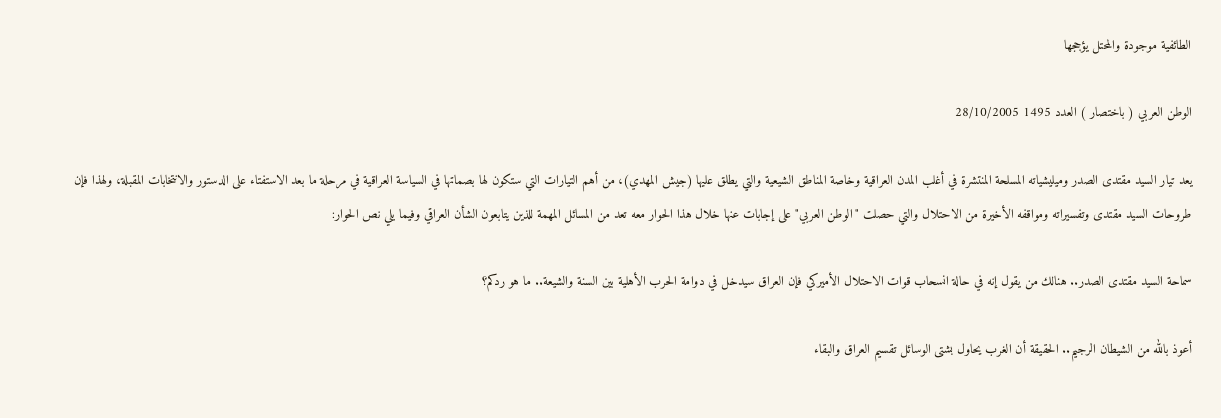الطائفية موجودة والمحتل يؤججها

الوطن العربي ( باختصار ) العدد 1495 28/10/2005

يعد تيار السيد مقتدى الصدر وميليشياته المسلحة المنتشرة في أغلب المدن العراقية وخاصة المناطق الشيعية والتي يطلق عليها (جيش المهدي)، من أهم التيارات التي ستكون لها بصماتها في السياسة العراقية في مرحلة ما بعد الاستفتاء على الدستور والانتخابات المقبلة، ولهذا فإن طروحات السيد مقتدى وتفسيراته ومواقفه الأخيرة من الاحتلال والتي حصلت "الوطن العربي" على إجابات عنها خلال هذا الحوار معه تعد من المسائل المهمة للذين يتابعون الشأن العراقي وفيما يلي نص الحوار:

سماحة السيد مقتدى الصدر.. هنالك من يقول إنه في حالة انسحاب قوات الاحتلال الأميركي فإن العراق سيدخل في دوامة الحرب الأهلية بين السنة والشيعة.. ما هو ردكم؟

أعوذ بالله من الشيطان الرجيم.. الحقيقة أن الغرب يحاول بشتى الوسائل تقسيم العراق والبقاء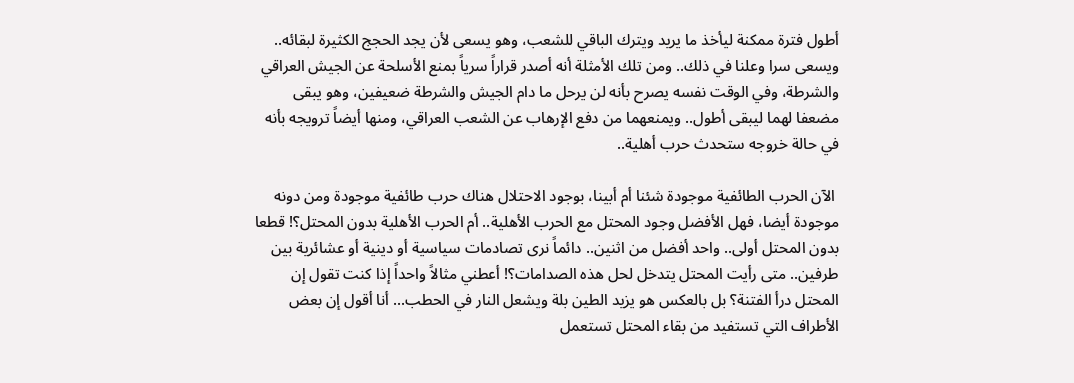أطول فترة ممكنة ليأخذ ما يريد ويترك الباقي للشعب، وهو يسعى لأن يجد الحجج الكثيرة لبقائه.. ويسعى سرا وعلنا في ذلك.. ومن تلك الأمثلة أنه أصدر قراراً سرياً بمنع الأسلحة عن الجيش العراقي والشرطة، وفي الوقت نفسه يصرح بأنه لن يرحل ما دام الجيش والشرطة ضعيفين، وهو يبقى مضعفا لهما ليبقى أطول.. ويمنعهما من دفع الإرهاب عن الشعب العراقي، ومنها أيضاً ترويجه بأنه في حالة خروجه ستحدث حرب أهلية..

 الآن الحرب الطائفية موجودة شئنا أم أبينا، بوجود الاحتلال هناك حرب طائفية موجودة ومن دونه موجودة أيضا، فهل الأفضل وجود المحتل مع الحرب الأهلية.. أم الحرب الأهلية بدون المحتل؟! قطعا بدون المحتل أولى.. واحد أفضل من اثنين.. دائماً نرى تصادمات سياسية أو دينية أو عشائرية بين طرفين.. متى رأيت المحتل يتدخل لحل هذه الصدامات؟! أعطني مثالاً واحداً إذا كنت تقول إن المحتل درأ الفتنة؟ بل بالعكس هو يزيد الطين بلة ويشعل النار في الحطب... أنا أقول إن بعض الأطراف التي تستفيد من بقاء المحتل تستعمل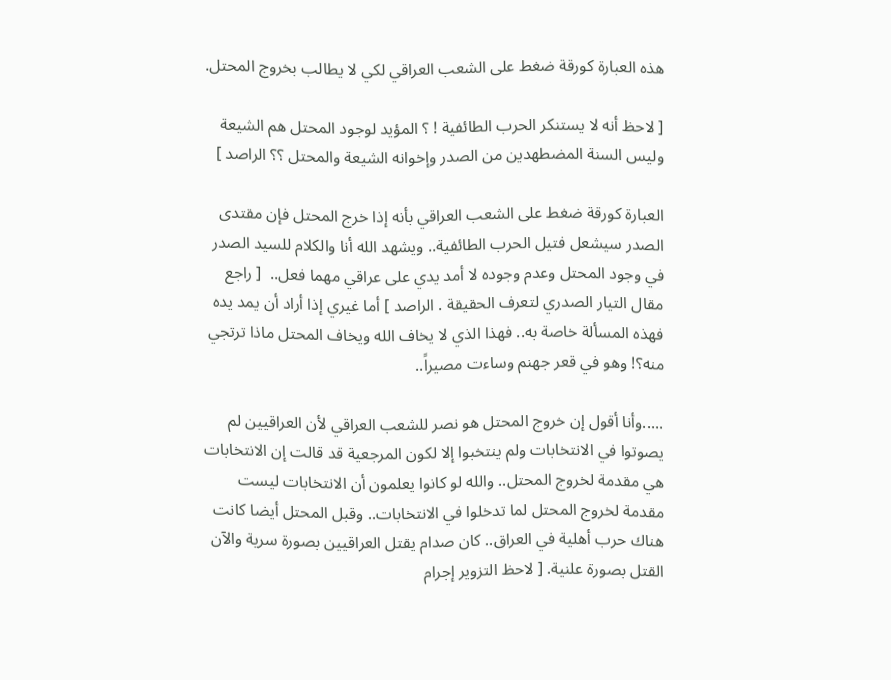هذه العبارة كورقة ضغط على الشعب العراقي لكي لا يطالب بخروج المحتل.

[ لاحظ أنه لا يستنكر الحرب الطائفية ! ؟ المؤيد لوجود المحتل هم الشيعة وليس السنة المضطهدين من الصدر وإخوانه الشيعة والمحتل ؟؟ الراصد ]

العبارة كورقة ضغط على الشعب العراقي بأنه إذا خرج المحتل فإن مقتدى الصدر سيشعل فتيل الحرب الطائفية.. ويشهد الله أنا والكلام للسيد الصدر في وجود المحتل وعدم وجوده لا أمد يدي على عراقي مهما فعل..  [ راجع مقال التيار الصدري لتعرف الحقيقة . الراصد ] أما غيري إذا أراد أن يمد يده فهذه المسألة خاصة به.. فهذا الذي لا يخاف الله ويخاف المحتل ماذا ترتجي منه؟! وهو في قعر جهنم وساءت مصيراً..

.....وأنا أقول إن خروج المحتل هو نصر للشعب العراقي لأن العراقيين لم يصوتوا في الانتخابات ولم ينتخبوا إلا لكون المرجعية قد قالت إن الانتخابات هي مقدمة لخروج المحتل.. والله لو كانوا يعلمون أن الانتخابات ليست مقدمة لخروج المحتل لما تدخلوا في الانتخابات.. وقبل المحتل أيضا كانت هناك حرب أهلية في العراق.. كان صدام يقتل العراقيين بصورة سرية والآن القتل بصورة علنية. [ لاحظ التزوير إجرام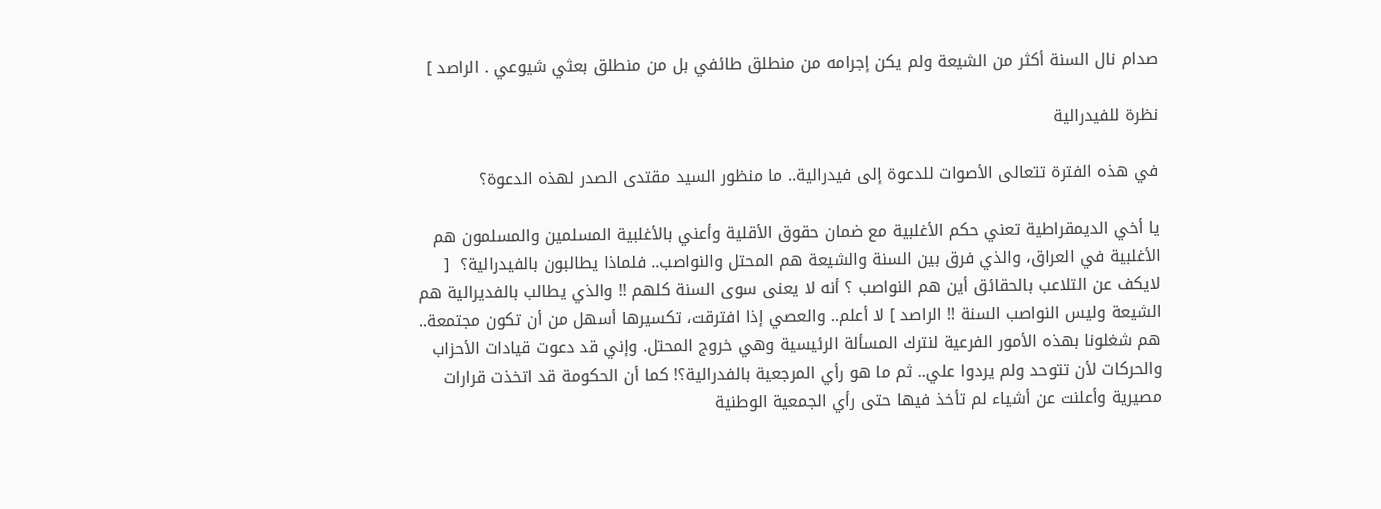صدام نال السنة أكثر من الشيعة ولم يكن إجرامه من منطلق طائفي بل من منطلق بعثي شيوعي . الراصد ]

نظرة للفيدرالية

في هذه الفترة تتعالى الأصوات للدعوة إلى فيدرالية.. ما منظور السيد مقتدى الصدر لهذه الدعوة؟

يا أخي الديمقراطية تعني حكم الأغلبية مع ضمان حقوق الأقلية وأعني بالأغلبية المسلمين والمسلمون هم الأغلبية في العراق، والذي فرق بين السنة والشيعة هم المحتل والنواصب.. فلماذا يطالبون بالفيدرالية؟  [ لايكف عن التلاعب بالحقائق أين هم النواصب ؟ أنه لا يعنى سوى السنة كلهم !! والذي يطالب بالفديرالية هم الشيعة وليس النواصب السنة !! الراصد ] لا أعلم.. والعصي إذا افترقت، تكسيرها أسهل من أن تكون مجتمعة.. هم شغلونا بهذه الأمور الفرعية لنترك المسألة الرئيسية وهي خروج المحتل. وإني قد دعوت قيادات الأحزاب والحركات لأن تتوحد ولم يردوا علي.. ثم ما هو رأي المرجعية بالفدرالية؟! كما أن الحكومة قد اتخذت قرارات مصيرية وأعلنت عن أشياء لم تأخذ فيها حتى رأي الجمعية الوطنية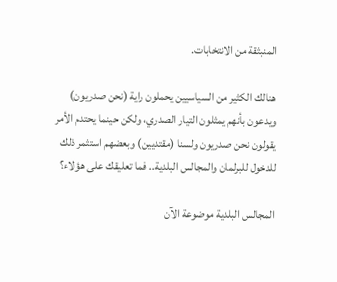المنبثقة من الانتخابات.

هنالك الكثير من السياسيين يحملون راية (نحن صدريون) ويدعون بأنهم يمثلون التيار الصدري، ولكن حينما يحتدم الأمر يقولون نحن صدريون ولسنا (مقتديين) وبعضهم استثمر ذلك للدخول للبرلمان والمجالس البلدية.. فما تعليقك على هؤلاء؟

المجالس البلدية موضوعة الآن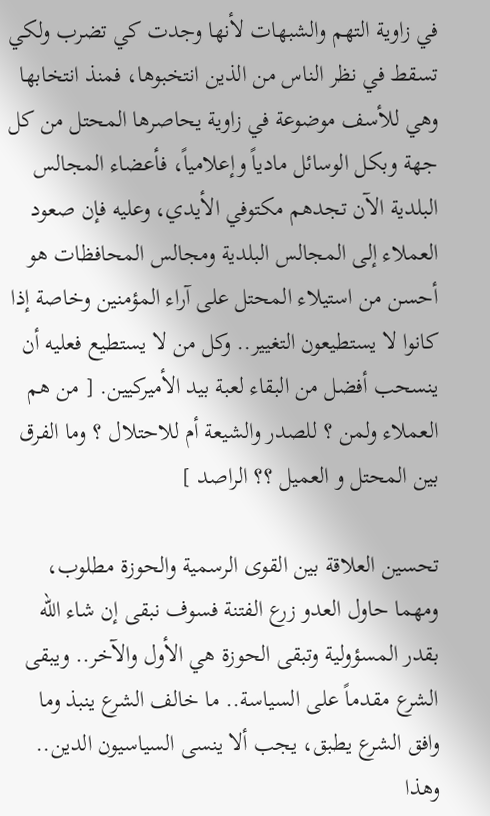في زاوية التهم والشبهات لأنها وجدت كي تضرب ولكي تسقط في نظر الناس من الذين انتخبوها، فمنذ انتخابها وهي للأسف موضوعة في زاوية يحاصرها المحتل من كل جهة وبكل الوسائل مادياً وإعلامياً، فأعضاء المجالس البلدية الآن تجدهم مكتوفي الأيدي، وعليه فإن صعود العملاء إلى المجالس البلدية ومجالس المحافظات هو أحسن من استيلاء المحتل على آراء المؤمنين وخاصة إذا كانوا لا يستطيعون التغيير.. وكل من لا يستطيع فعليه أن ينسحب أفضل من البقاء لعبة بيد الأميركيين. [ من هم العملاء ولمن ؟ للصدر والشيعة أم للاحتلال ؟ وما الفرق بين المحتل و العميل ؟؟ الراصد ]

تحسين العلاقة بين القوى الرسمية والحوزة مطلوب، ومهما حاول العدو زرع الفتنة فسوف نبقى إن شاء الله بقدر المسؤولية وتبقى الحوزة هي الأول والآخر.. ويبقى الشرع مقدماً على السياسة.. ما خالف الشرع ينبذ وما وافق الشرع يطبق، يجب ألا ينسى السياسيون الدين.. وهذا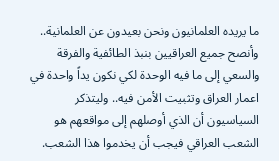ما يريده العلمانيون ونحن بعيدون عن العلمانية.. وأنصح جميع العراقيين بنبذ الطائفية والفرقة والسعي إلى ما فيه الوحدة لكي نكون يداً واحدة في اعمار العراق وتثبيت الأمن فيه.. وليتذكر السياسيون أن الذي أوصلهم إلى مواقعهم هو الشعب العراقي فيجب أن يخدموا هذا الشعب.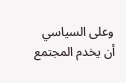وعلى السياسي أن يخدم المجتمع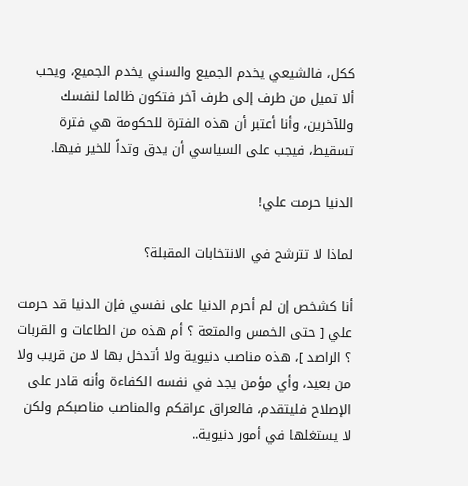ككل، فالشيعي يخدم الجميع والسني يخدم الجميع، ويحب ألا تميل من طرف إلى طرف آخر فتكون ظالما لنفسك وللآخرين، وأنا أعتبر أن هذه الفترة للحكومة هي فترة تسقيط، فيجب على السياسي أن يدق وتداً للخير فيها.

الدنيا حرمت علي!

لماذا لا تترشح في الانتخابات المقبلة؟

أنا كشخص إن لم أحرم الدنيا على نفسي فإن الدنيا قد حرمت علي [ حتى الخمس والمتعة ؟ أم هذه من الطاعات و القربات ؟ الراصد ]، هذه مناصب دنيوية ولا أتدخل بها لا من قريب ولا من بعيد، وأي مؤمن يجد في نفسه الكفاءة وأنه قادر على الإصلاح فليتقدم، فالعراق عراقكم والمناصب مناصبكم ولكن لا يستغلها في أمور دنيوية..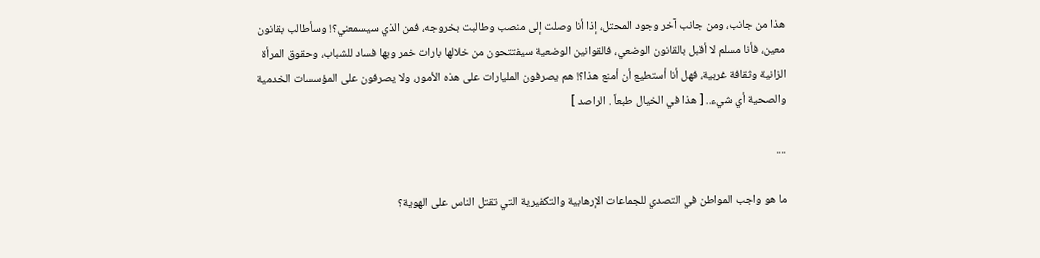هذا من جانب، ومن جانب آخر وجود المحتل، إذا أنا وصلت إلى منصب وطالبت بخروجه، فمن الذي سيسمعني؟! وسأطالب بقانون معين، فأنا مسلم لا أقبل بالقانون الوضعي، فالقوانين الوضعية سيفتتحون من خلالها بارات خمر وبها فساد للشباب، وحقوق المرأة الزانية وثقافة غربية، فهل أنا أستطيع أن أمنع هذا؟! هم يصرفون المليارات على هذه الأمور، ولا يصرفون على المؤسسات الخدمية والصحية أي شيء.. [ هذا في الخيال طبعاً . الراصد ]

....

ما هو واجب المواطن في التصدي للجماعات الإرهابية والتكفيرية التي تقتل الناس على الهوية؟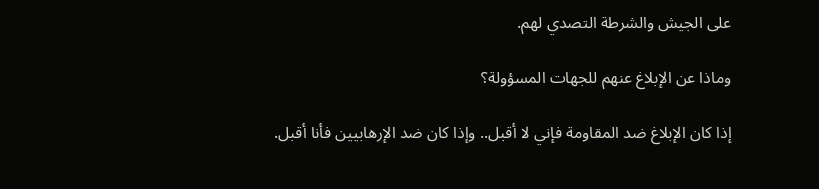على الجيش والشرطة التصدي لهم.

وماذا عن الإبلاغ عنهم للجهات المسؤولة؟

إذا كان الإبلاغ ضد المقاومة فإني لا أقبل.. وإذا كان ضد الإرهابيين فأنا أقبل.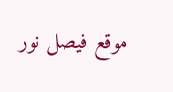موقع فيصل نور